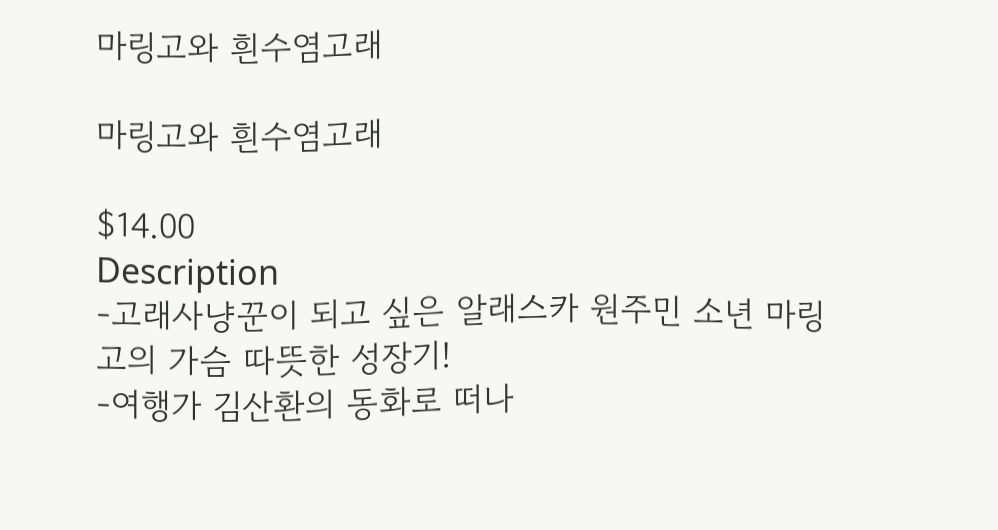마링고와 흰수염고래

마링고와 흰수염고래

$14.00
Description
-고래사냥꾼이 되고 싶은 알래스카 원주민 소년 마링고의 가슴 따뜻한 성장기!
-여행가 김산환의 동화로 떠나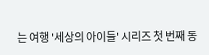는 여행 '세상의 아이들' 시리즈 첫 번째 동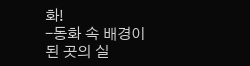화!
-동화 속 배경이 된 곳의 실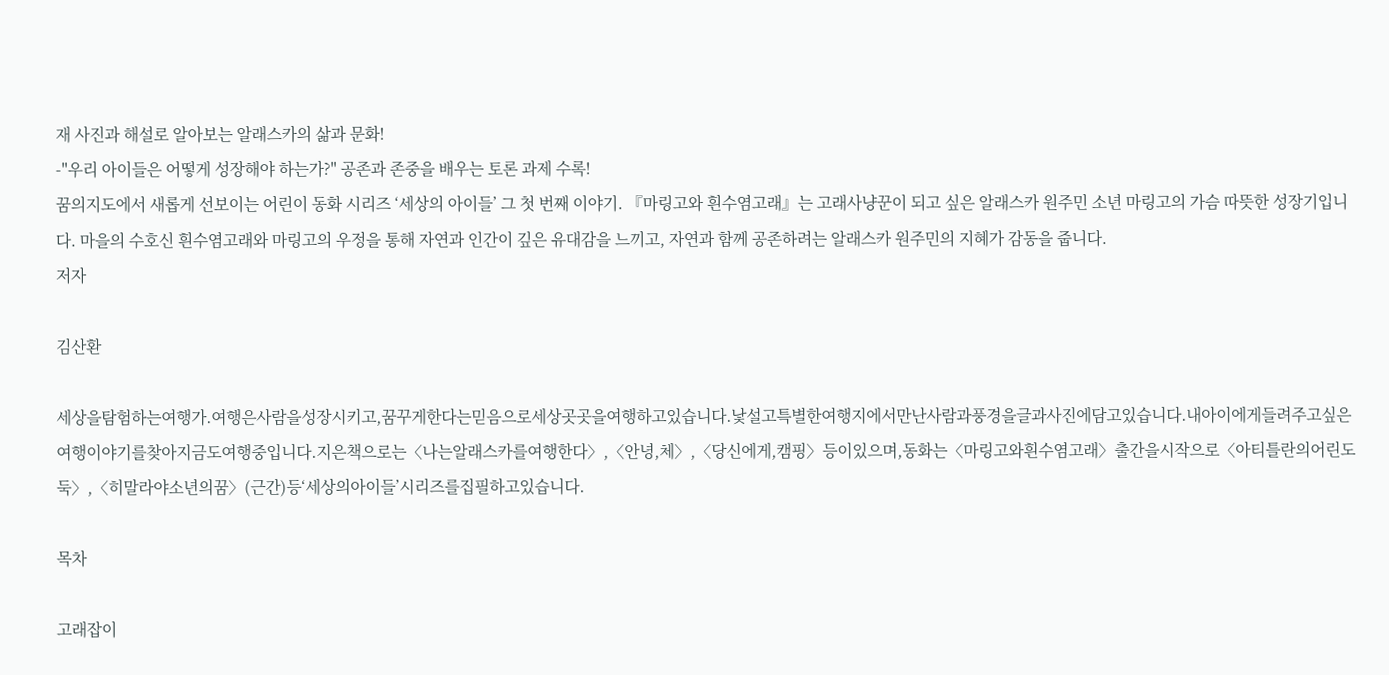재 사진과 해설로 알아보는 알래스카의 삶과 문화!
-"우리 아이들은 어떻게 성장해야 하는가?" 공존과 존중을 배우는 토론 과제 수록!
꿈의지도에서 새롭게 선보이는 어린이 동화 시리즈 ‘세상의 아이들’ 그 첫 번째 이야기. 『마링고와 흰수염고래』는 고래사냥꾼이 되고 싶은 알래스카 원주민 소년 마링고의 가슴 따뜻한 성장기입니다. 마을의 수호신 흰수염고래와 마링고의 우정을 통해 자연과 인간이 깊은 유대감을 느끼고, 자연과 함께 공존하려는 알래스카 원주민의 지혜가 감동을 줍니다.
저자

김산환

세상을탐험하는여행가.여행은사람을성장시키고,꿈꾸게한다는믿음으로세상곳곳을여행하고있습니다.낯설고특별한여행지에서만난사람과풍경을글과사진에담고있습니다.내아이에게들려주고싶은여행이야기를찾아지금도여행중입니다.지은책으로는〈나는알래스카를여행한다〉,〈안녕,체〉,〈당신에게,캠핑〉등이있으며,동화는〈마링고와흰수염고래〉출간을시작으로〈아티틀란의어린도둑〉,〈히말라야소년의꿈〉(근간)등‘세상의아이들’시리즈를집필하고있습니다.

목차

고래잡이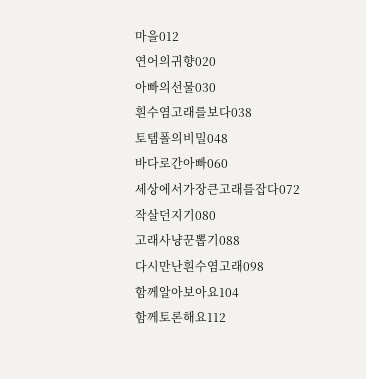마을012
연어의귀향020
아빠의선물030
흰수염고래를보다038
토템폴의비밀048
바다로간아빠060
세상에서가장큰고래를잡다072
작살던지기080
고래사냥꾼뽑기088
다시만난흰수염고래098
함께알아보아요104
함께토론해요112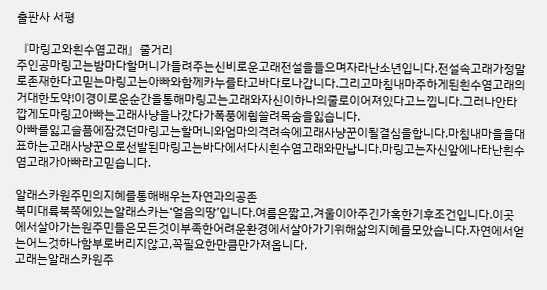출판사 서평

『마링고와흰수염고래』줄거리
주인공마링고는밤마다할머니가들려주는신비로운고래전설을들으며자라난소년입니다.전설속고래가정말로존재한다고믿는마링고는아빠와함께카누를타고바다로나갑니다.그리고마침내마주하게된흰수염고래의거대한도약!이경이로운순간을통해마링고는고래와자신이하나의줄로이어져있다고느낍니다.그러나안타깝게도마링고아빠는고래사냥을나갔다가폭풍에휩쓸려목숨을잃습니다.
아빠를잃고슬픔에잠겼던마링고는할머니와엄마의격려속에고래사냥꾼이될결심을합니다.마침내마을을대표하는고래사냥꾼으로선발된마링고는바다에서다시흰수염고래와만납니다.마링고는자신앞에나타난흰수염고래가아빠라고믿습니다.

알래스카원주민의지혜를통해배우는자연과의공존
북미대륙북쪽에있는알래스카는‘얼음의땅’입니다.여름은짧고,겨울이아주긴가혹한기후조건입니다.이곳에서살아가는원주민들은모든것이부족한어려운환경에서살아가기위해삶의지혜를모았습니다.자연에서얻는어느것하나함부로버리지않고,꼭필요한만큼만가져옵니다.
고래는알래스카원주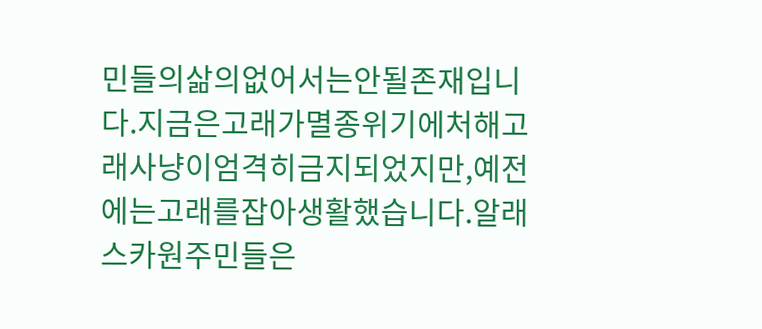민들의삶의없어서는안될존재입니다.지금은고래가멸종위기에처해고래사냥이엄격히금지되었지만,예전에는고래를잡아생활했습니다.알래스카원주민들은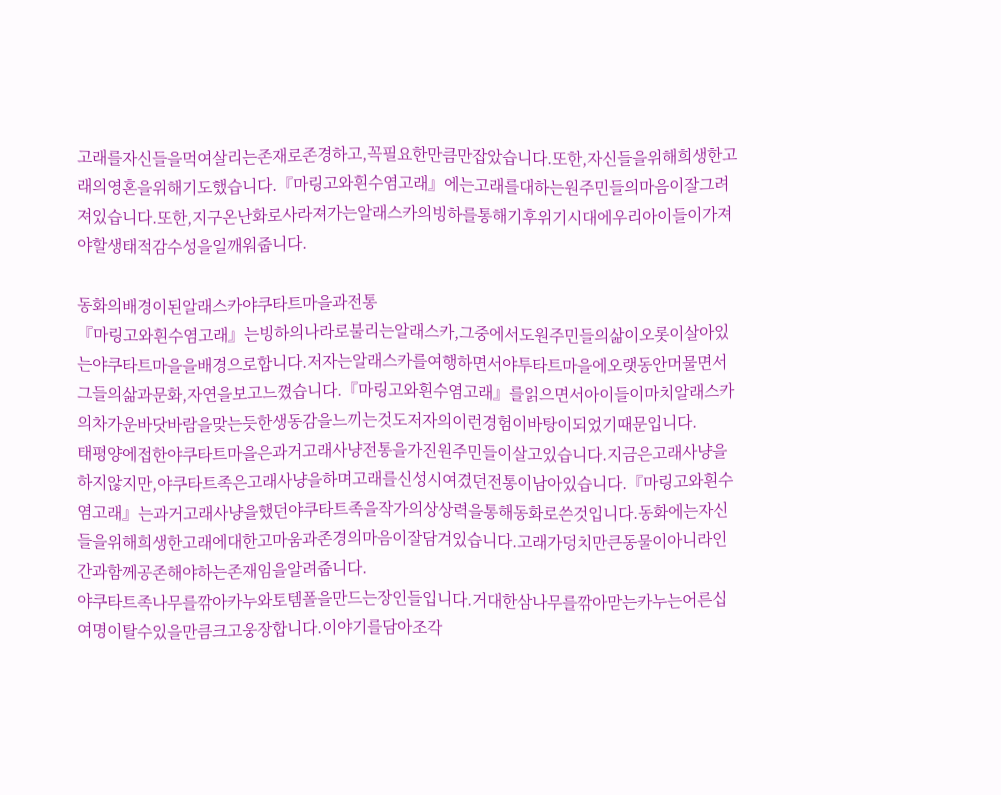고래를자신들을먹여살리는존재로존경하고,꼭필요한만큼만잡았습니다.또한,자신들을위해희생한고래의영혼을위해기도했습니다.『마링고와흰수염고래』에는고래를대하는원주민들의마음이잘그려져있습니다.또한,지구온난화로사라져가는알래스카의빙하를통해기후위기시대에우리아이들이가져야할생태적감수성을일깨워줍니다.

동화의배경이된알래스카야쿠타트마을과전통
『마링고와흰수염고래』는빙하의나라로불리는알래스카,그중에서도원주민들의삶이오롯이살아있는야쿠타트마을을배경으로합니다.저자는알래스카를여행하면서야투타트마을에오랫동안머물면서그들의삶과문화,자연을보고느꼈습니다.『마링고와흰수염고래』를읽으면서아이들이마치알래스카의차가운바닷바람을맞는듯한생동감을느끼는것도저자의이런경험이바탕이되었기때문입니다.
태평양에접한야쿠타트마을은과거고래사냥전통을가진원주민들이살고있습니다.지금은고래사냥을하지않지만,야쿠타트족은고래사냥을하며고래를신성시여겼던전통이남아있습니다.『마링고와흰수염고래』는과거고래사냥을했던야쿠타트족을작가의상상력을통해동화로쓴것입니다.동화에는자신들을위해희생한고래에대한고마움과존경의마음이잘담겨있습니다.고래가덩치만큰동물이아니라인간과함께공존해야하는존재임을알려줍니다.
야쿠타트족나무를깎아카누와토템폴을만드는장인들입니다.거대한삼나무를깎아맏는카누는어른십여명이탈수있을만큼크고웅장합니다.이야기를담아조각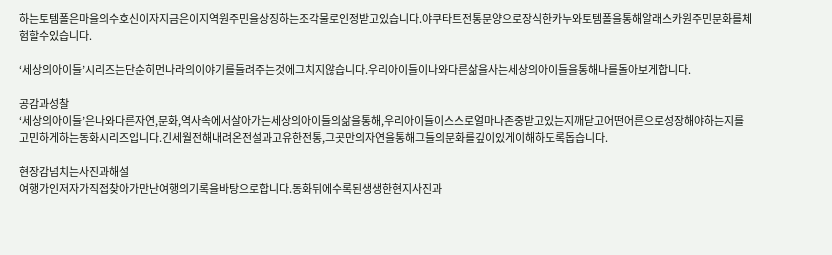하는토템폴은마을의수호신이자지금은이지역원주민을상징하는조각물로인정받고있습니다.야쿠타트전통문양으로장식한카누와토템폴을통해알래스카원주민문화를체험할수있습니다.

‘세상의아이들’시리즈는단순히먼나라의이야기를들려주는것에그치지않습니다.우리아이들이나와다른삶을사는세상의아이들을통해나를돌아보게합니다.

공감과성찰
‘세상의아이들’은나와다른자연,문화,역사속에서살아가는세상의아이들의삶을통해,우리아이들이스스로얼마나존중받고있는지깨닫고어떤어른으로성장해야하는지를고민하게하는동화시리즈입니다.긴세월전해내려온전설과고유한전통,그곳만의자연을통해그들의문화를깊이있게이해하도록돕습니다.

현장감넘치는사진과해설
여행가인저자가직접찾아가만난여행의기록을바탕으로합니다.동화뒤에수록된생생한현지사진과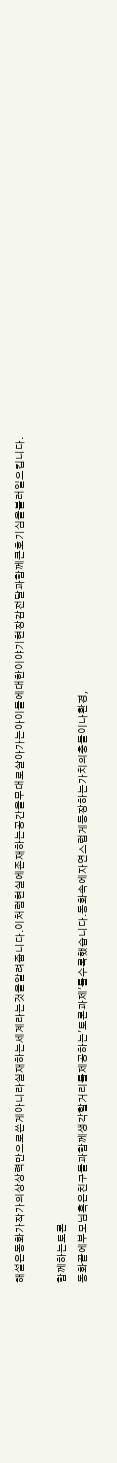해설은동화가작가의상상력만으로쓴게아니라실재하는세계라는것을알려줍니다.이처럼현실에존재하는공간을무대로살아가는아이들에대한이야기현장감전달과함께큰호기심을불러일으킵니다.

함께하는토론
동화끝에부모님혹은친구들과함께생각할거리를제공하는'토론과제'를수록했습니다.동화속에자연스럽게등장하는가치의충돌이나환경,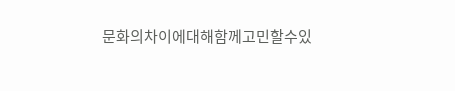문화의차이에대해함께고민할수있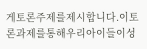게토론주제를제시합니다.이토론과제를통해우리아이들이성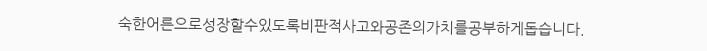숙한어른으로성장할수있도록비판적사고와공존의가치를공부하게돕습니다.